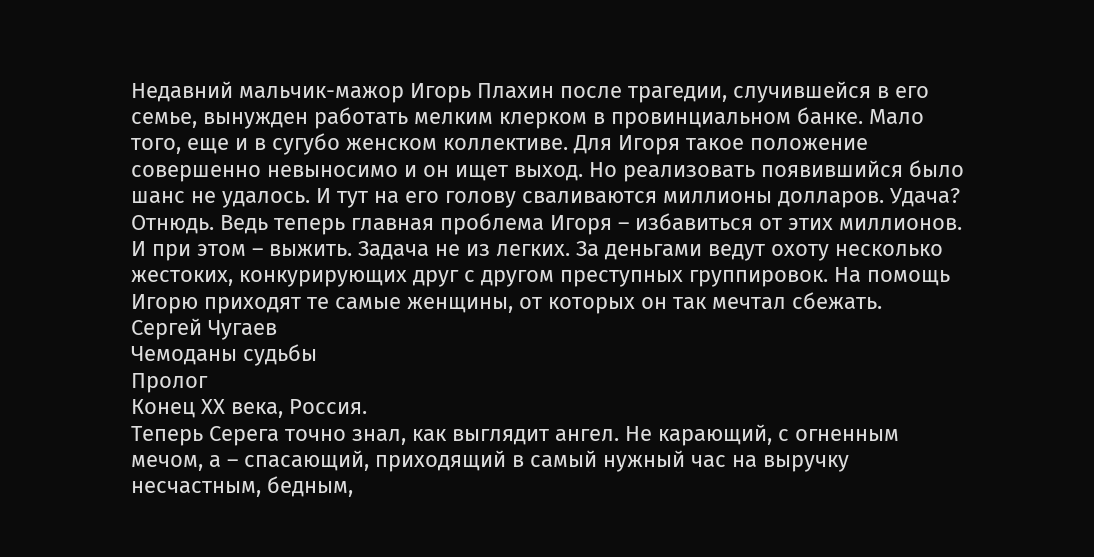Недавний мальчик-мажор Игорь Плахин после трагедии, случившейся в его семье, вынужден работать мелким клерком в провинциальном банке. Мало того, еще и в сугубо женском коллективе. Для Игоря такое положение совершенно невыносимо и он ищет выход. Но реализовать появившийся было шанс не удалось. И тут на его голову сваливаются миллионы долларов. Удача? Отнюдь. Ведь теперь главная проблема Игоря – избавиться от этих миллионов. И при этом – выжить. Задача не из легких. За деньгами ведут охоту несколько жестоких, конкурирующих друг с другом преступных группировок. На помощь Игорю приходят те самые женщины, от которых он так мечтал сбежать.
Сергей Чугаев
Чемоданы судьбы
Пролог
Конец ХХ века, Россия.
Теперь Серега точно знал, как выглядит ангел. Не карающий, с огненным мечом, а – спасающий, приходящий в самый нужный час на выручку несчастным, бедным,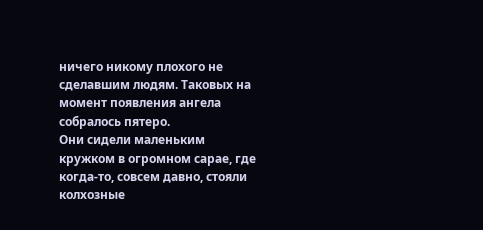ничего никому плохого не сделавшим людям. Таковых на момент появления ангела собралось пятеро.
Они сидели маленьким кружком в огромном сарае, где когда-то, совсем давно, стояли колхозные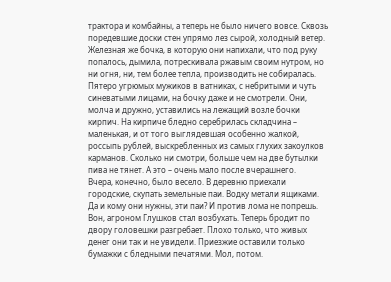трактора и комбайны, а теперь не было ничего вовсе. Сквозь поредевшие доски стен упрямо лез сырой, холодный ветер. Железная же бочка, в которую они напихали, что под руку попалось, дымила, потрескивала ржавым своим нутром, но ни огня, ни, тем более тепла, производить не собиралась. Пятеро угрюмых мужиков в ватниках, с небритыми и чуть синеватыми лицами, на бочку даже и не смотрели. Они, молча и дружно, уставились на лежащий возле бочки кирпич. На кирпиче бледно серебрилась складчина – маленькая, и от того выглядевшая особенно жалкой, россыпь рублей, выскребленных из самых глухих закоулков карманов. Сколько ни смотри, больше чем на две бутылки пива не тянет. А это – очень мало после вчерашнего.
Вчера, конечно, было весело. В деревню приехали городские, скупать земельные паи. Водку метали ящиками. Да и кому они нужны, эти паи? И против лома не попрешь. Вон, агроном Глушков стал возбухать. Теперь бродит по двору головешки разгребает. Плохо только, что живых денег они так и не увидели. Приезжие оставили только бумажки с бледными печатями. Мол, потом.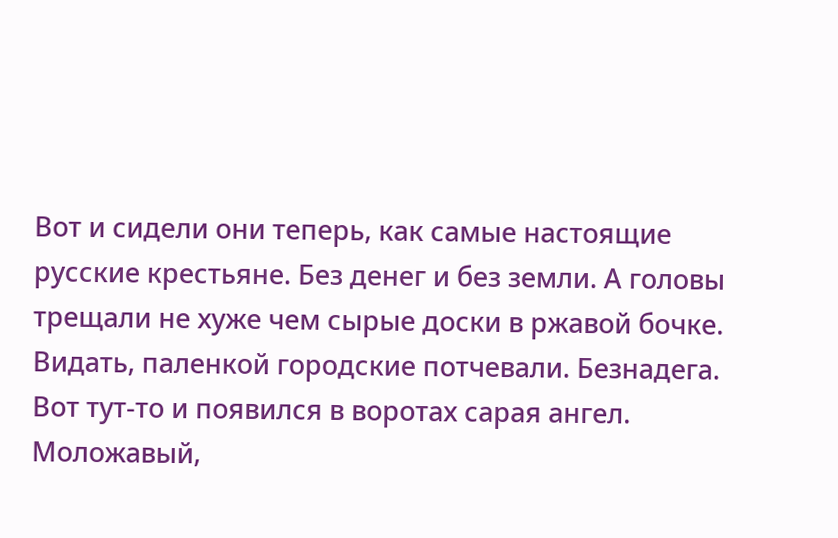Вот и сидели они теперь, как самые настоящие русские крестьяне. Без денег и без земли. А головы трещали не хуже чем сырые доски в ржавой бочке. Видать, паленкой городские потчевали. Безнадега.
Вот тут-то и появился в воротах сарая ангел. Моложавый,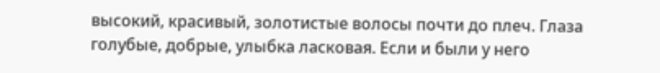высокий, красивый, золотистые волосы почти до плеч. Глаза голубые, добрые, улыбка ласковая. Если и были у него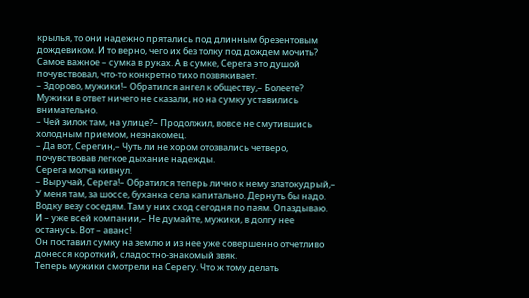крылья, то они надежно прятались под длинным брезентовым дождевиком. И то верно, чего их без толку под дождем мочить? Самое важное – сумка в руках. А в сумке, Серега это душой почувствовал, что-то конкретно тихо позвякивает.
– Здорово, мужики!– Обратился ангел к обществу,– Болеете?
Мужики в ответ ничего не сказали, но на сумку уставились внимательно.
– Чей зилок там, на улице?– Продолжил, вовсе не смутившись холодным приемом, незнакомец.
– Да вот, Серегин,– Чуть ли не хором отозвались четверо, почувствовав легкое дыхание надежды.
Серега молча кивнул.
– Выручай, Серега!– Обратился теперь лично к нему златокудрый,– У меня там, за шоссе, буханка села капитально. Дернуть бы надо. Водку везу соседям. Там у них сход сегодня по паям. Опаздываю.
И – уже всей компании,– Не думайте, мужики, в долгу нее останусь. Вот – аванс!
Он поставил сумку на землю и из нее уже совершенно отчетливо донесся короткий, сладостно-знакомый звяк.
Теперь мужики смотрели на Серегу. Что ж тому делать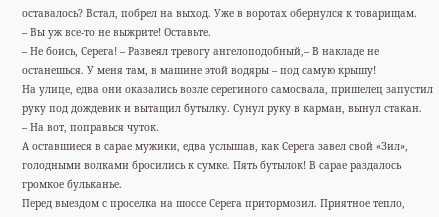оставалось? Встал, побрел на выход. Уже в воротах обернулся к товарищам.
– Вы уж все-то не выжрите! Оставьте.
– Не боись, Серега! – Развеял тревогу ангелоподобный,– В накладе не останешься. У меня там, в машине этой водяры – под самую крышу!
На улице, едва они оказались возле серегиного самосвала, пришелец запустил руку под дождевик и вытащил бутылку. Сунул руку в карман, вынул стакан.
– На вот, поправься чуток.
А оставшиеся в сарае мужики, едва услышав, как Серега завел свой «Зил», голодными волками бросились к сумке. Пять бутылок! В сарае раздалось громкое бульканье.
Перед выездом с проселка на шоссе Серега притормозил. Приятное тепло,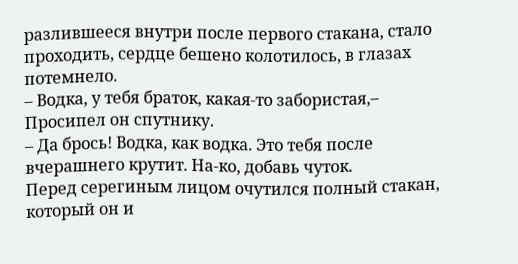разлившееся внутри после первого стакана, стало проходить, сердце бешено колотилось, в глазах потемнело.
– Водка, у тебя браток, какая-то забористая,– Просипел он спутнику.
– Да брось! Водка, как водка. Это тебя после вчерашнего крутит. На-ко, добавь чуток.
Перед серегиным лицом очутился полный стакан, который он и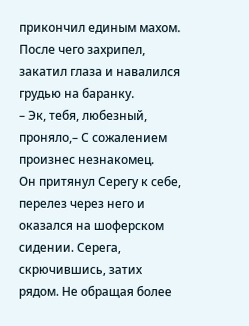прикончил единым махом. После чего захрипел, закатил глаза и навалился грудью на баранку.
– Эк, тебя, любезный, проняло,– С сожалением произнес незнакомец.
Он притянул Серегу к себе, перелез через него и оказался на шоферском сидении. Серега, скрючившись, затих рядом. Не обращая более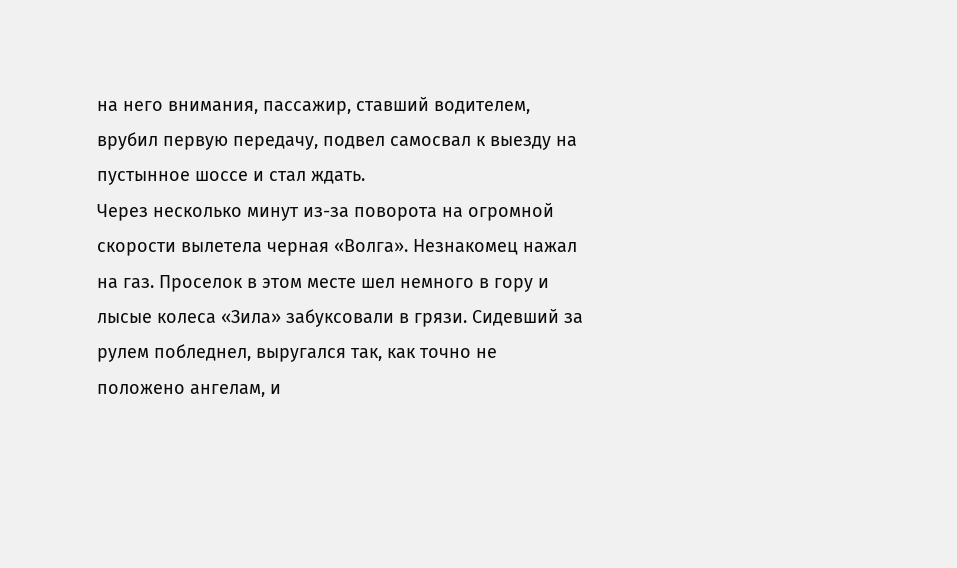на него внимания, пассажир, ставший водителем, врубил первую передачу, подвел самосвал к выезду на пустынное шоссе и стал ждать.
Через несколько минут из-за поворота на огромной скорости вылетела черная «Волга». Незнакомец нажал на газ. Проселок в этом месте шел немного в гору и лысые колеса «Зила» забуксовали в грязи. Сидевший за рулем побледнел, выругался так, как точно не положено ангелам, и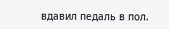вдавил педаль в пол.